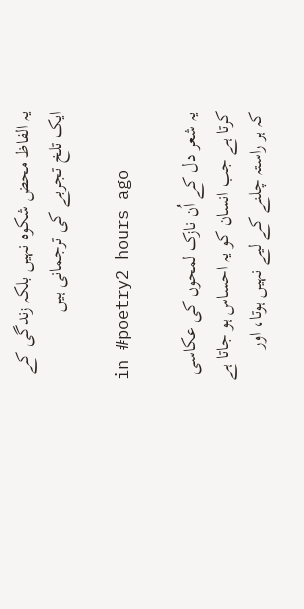یہ الفاظ محض شکوہ نہیں بلکہ زندگی کے ایک تلخ تجربے کی ترجمانی ہیں

in #poetry2 hours ago

یہ شعر دل کے اُن نازک لمحوں کی عکاسی کرتا ہے جب انسان کو یہ احساس ہو جاتا ہے کہ ہر راستہ چلنے کے لیے نہیں ہوتا، اور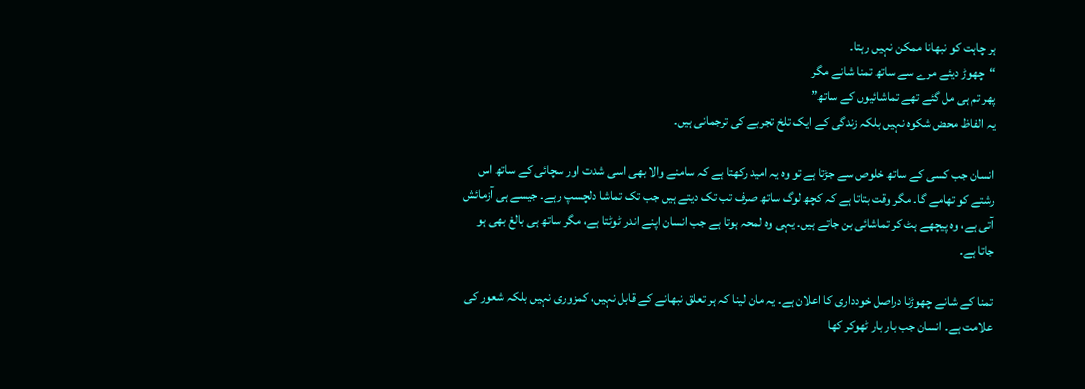ہر چاہت کو نبھانا ممکن نہیں رہتا۔
“چھوڑ دیئے مرے سے ساتھ تمنا شانے مگر
پھر تم ہی مل گئے تھے تماشائیوں کے ساتھ”
یہ الفاظ محض شکوہ نہیں بلکہ زندگی کے ایک تلخ تجربے کی ترجمانی ہیں۔

انسان جب کسی کے ساتھ خلوص سے جڑتا ہے تو وہ یہ امید رکھتا ہے کہ سامنے والا بھی اسی شدت اور سچائی کے ساتھ اس رشتے کو تھامے گا۔ مگر وقت بتاتا ہے کہ کچھ لوگ ساتھ صرف تب تک دیتے ہیں جب تک تماشا دلچسپ رہے۔ جیسے ہی آزمائش آتی ہے، وہ پیچھے ہٹ کر تماشائی بن جاتے ہیں۔ یہی وہ لمحہ ہوتا ہے جب انسان اپنے اندر ٹوٹتا ہے، مگر ساتھ ہی بالغ بھی ہو جاتا ہے۔

تمنا کے شانے چھوڑنا دراصل خودداری کا اعلان ہے۔ یہ مان لینا کہ ہر تعلق نبھانے کے قابل نہیں، کمزوری نہیں بلکہ شعور کی علامت ہے۔ انسان جب بار بار ٹھوکر کھا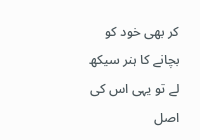کر بھی خود کو بچانے کا ہنر سیکھ لے تو یہی اس کی اصل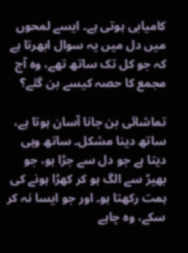کامیابی ہوتی ہے۔ ایسے لمحوں میں دل میں یہ سوال ابھرتا ہے کہ جو کل تک ساتھ تھے، وہ آج مجمع کا حصہ کیسے بن گئے؟

تماشائی بن جانا آسان ہوتا ہے، ساتھ دینا مشکل۔ ساتھ وہی دیتا ہے جو دل سے جڑا ہو، جو بھیڑ سے الگ ہو کر کھڑا ہونے کی ہمت رکھتا ہو۔ اور جو ایسا نہ کر سکے، وہ چاہے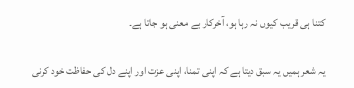کتنا ہی قریب کیوں نہ رہا ہو، آخرکار بے معنی ہو جاتا ہے۔

یہ شعر ہمیں یہ سبق دیتا ہے کہ اپنی تمنا، اپنی عزت اور اپنے دل کی حفاظت خود کرنی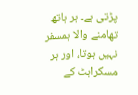پڑتی ہے۔ ہر ہاتھ تھامنے والا ہمسفر نہیں ہوتا، اور ہر مسکراہٹ کے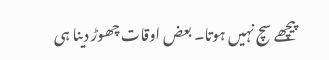پیچھے سچ نہیں ہوتا۔ بعض اوقات چھوڑ دینا ہی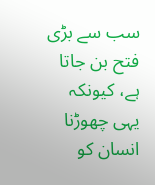سب سے بڑی فتح بن جاتا ہے، کیونکہ یہی چھوڑنا انسان کو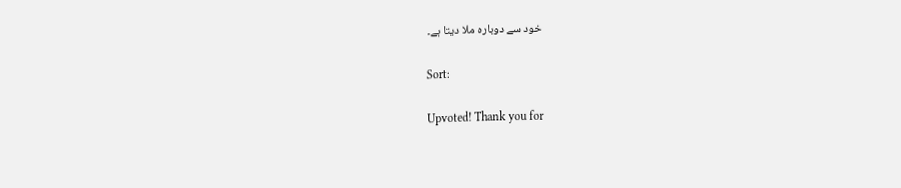خود سے دوبارہ ملا دیتا ہے۔

Sort:

Upvoted! Thank you for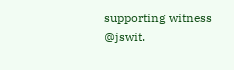supporting witness @jswit.